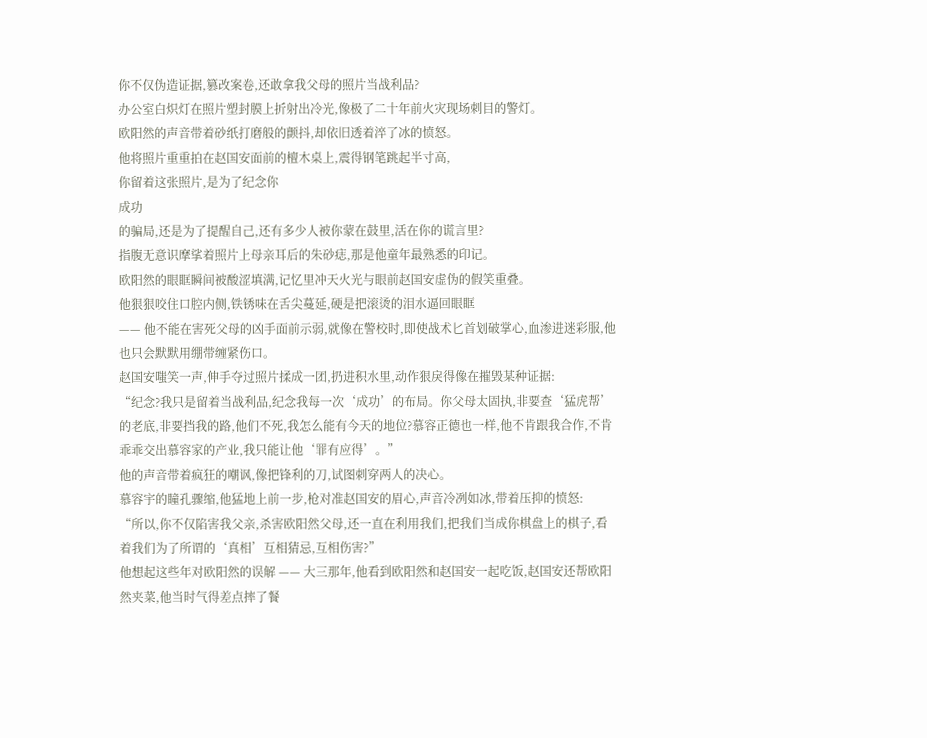你不仅伪造证据,篡改案卷,还敢拿我父母的照片当战利品?
办公室白炽灯在照片塑封膜上折射出冷光,像极了二十年前火灾现场刺目的警灯。
欧阳然的声音带着砂纸打磨般的颤抖,却依旧透着淬了冰的愤怒。
他将照片重重拍在赵国安面前的檀木桌上,震得钢笔跳起半寸高,
你留着这张照片,是为了纪念你
成功
的骗局,还是为了提醒自己,还有多少人被你蒙在鼓里,活在你的谎言里?
指腹无意识摩挲着照片上母亲耳后的朱砂痣,那是他童年最熟悉的印记。
欧阳然的眼眶瞬间被酸涩填满,记忆里冲天火光与眼前赵国安虚伪的假笑重叠。
他狠狠咬住口腔内侧,铁锈味在舌尖蔓延,硬是把滚烫的泪水逼回眼眶
—— 他不能在害死父母的凶手面前示弱,就像在警校时,即使战术匕首划破掌心,血渗进迷彩服,他也只会默默用绷带缠紧伤口。
赵国安嗤笑一声,伸手夺过照片揉成一团,扔进积水里,动作狠戾得像在摧毁某种证据:
“纪念?我只是留着当战利品,纪念我每一次‘成功’的布局。你父母太固执,非要查‘猛虎帮’的老底,非要挡我的路,他们不死,我怎么能有今天的地位?慕容正德也一样,他不肯跟我合作,不肯乖乖交出慕容家的产业,我只能让他‘罪有应得’。”
他的声音带着疯狂的嘲讽,像把锋利的刀,试图刺穿两人的决心。
慕容宇的瞳孔骤缩,他猛地上前一步,枪对准赵国安的眉心,声音冷冽如冰,带着压抑的愤怒:
“所以,你不仅陷害我父亲,杀害欧阳然父母,还一直在利用我们,把我们当成你棋盘上的棋子,看着我们为了所谓的‘真相’互相猜忌,互相伤害?”
他想起这些年对欧阳然的误解 —— 大三那年,他看到欧阳然和赵国安一起吃饭,赵国安还帮欧阳然夹菜,他当时气得差点摔了餐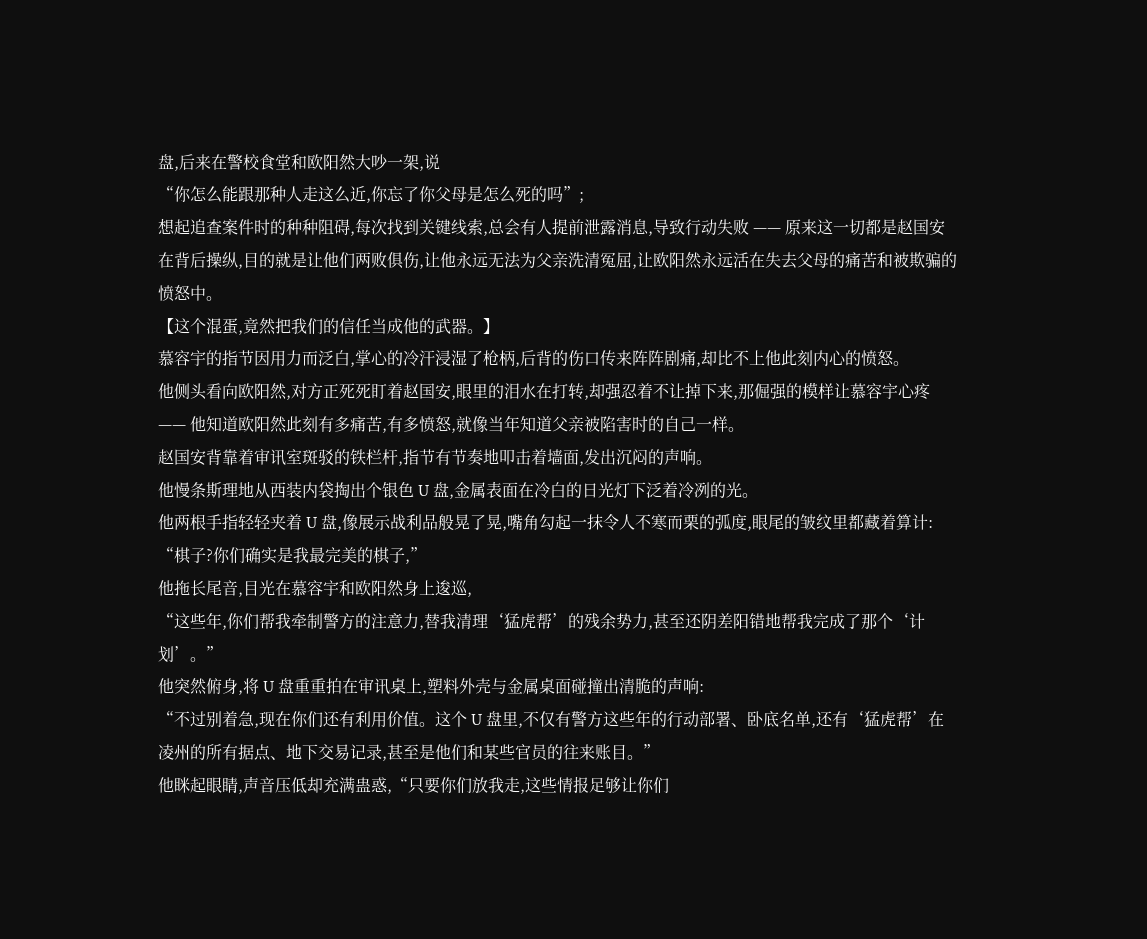盘,后来在警校食堂和欧阳然大吵一架,说
“你怎么能跟那种人走这么近,你忘了你父母是怎么死的吗”;
想起追查案件时的种种阻碍,每次找到关键线索,总会有人提前泄露消息,导致行动失败 —— 原来这一切都是赵国安在背后操纵,目的就是让他们两败俱伤,让他永远无法为父亲洗清冤屈,让欧阳然永远活在失去父母的痛苦和被欺骗的愤怒中。
【这个混蛋,竟然把我们的信任当成他的武器。】
慕容宇的指节因用力而泛白,掌心的冷汗浸湿了枪柄,后背的伤口传来阵阵剧痛,却比不上他此刻内心的愤怒。
他侧头看向欧阳然,对方正死死盯着赵国安,眼里的泪水在打转,却强忍着不让掉下来,那倔强的模样让慕容宇心疼
—— 他知道欧阳然此刻有多痛苦,有多愤怒,就像当年知道父亲被陷害时的自己一样。
赵国安背靠着审讯室斑驳的铁栏杆,指节有节奏地叩击着墙面,发出沉闷的声响。
他慢条斯理地从西装内袋掏出个银色 U 盘,金属表面在冷白的日光灯下泛着冷冽的光。
他两根手指轻轻夹着 U 盘,像展示战利品般晃了晃,嘴角勾起一抹令人不寒而栗的弧度,眼尾的皱纹里都藏着算计:
“棋子?你们确实是我最完美的棋子,”
他拖长尾音,目光在慕容宇和欧阳然身上逡巡,
“这些年,你们帮我牵制警方的注意力,替我清理‘猛虎帮’的残余势力,甚至还阴差阳错地帮我完成了那个‘计划’。”
他突然俯身,将 U 盘重重拍在审讯桌上,塑料外壳与金属桌面碰撞出清脆的声响:
“不过别着急,现在你们还有利用价值。这个 U 盘里,不仅有警方这些年的行动部署、卧底名单,还有‘猛虎帮’在凌州的所有据点、地下交易记录,甚至是他们和某些官员的往来账目。”
他眯起眼睛,声音压低却充满蛊惑,“只要你们放我走,这些情报足够让你们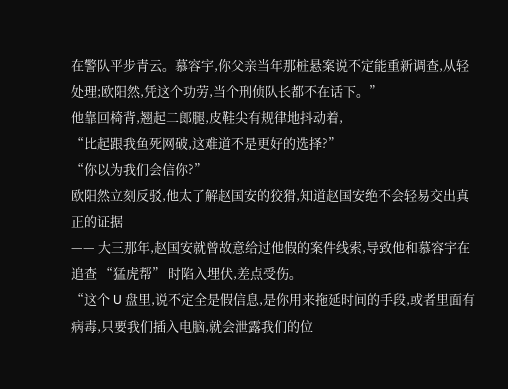在警队平步青云。慕容宇,你父亲当年那桩悬案说不定能重新调查,从轻处理;欧阳然,凭这个功劳,当个刑侦队长都不在话下。”
他靠回椅背,翘起二郎腿,皮鞋尖有规律地抖动着,
“比起跟我鱼死网破,这难道不是更好的选择?”
“你以为我们会信你?”
欧阳然立刻反驳,他太了解赵国安的狡猾,知道赵国安绝不会轻易交出真正的证据
—— 大三那年,赵国安就曾故意给过他假的案件线索,导致他和慕容宇在追查 “猛虎帮” 时陷入埋伏,差点受伤。
“这个 U 盘里,说不定全是假信息,是你用来拖延时间的手段,或者里面有病毒,只要我们插入电脑,就会泄露我们的位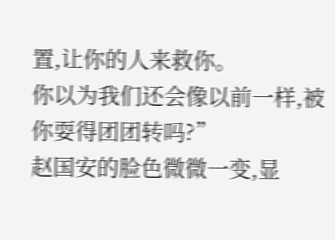置,让你的人来救你。
你以为我们还会像以前一样,被你耍得团团转吗?”
赵国安的脸色微微一变,显